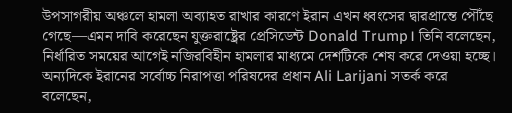উপসাগরীয় অঞ্চলে হামলা অব্যাহত রাখার কারণে ইরান এখন ধ্বংসের দ্বারপ্রান্তে পৌঁছে গেছে—এমন দাবি করেছেন যুক্তরাষ্ট্রের প্রেসিডেন্ট Donald Trump। তিনি বলেছেন, নির্ধারিত সময়ের আগেই নজিরবিহীন হামলার মাধ্যমে দেশটিকে শেষ করে দেওয়া হচ্ছে।
অন্যদিকে ইরানের সর্বোচ্চ নিরাপত্তা পরিষদের প্রধান Ali Larijani সতর্ক করে বলেছেন,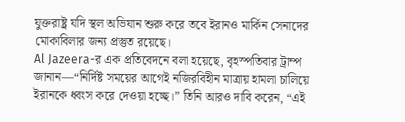যুক্তরাষ্ট্র যদি স্থল অভিযান শুরু করে তবে ইরানও মার্কিন সেনাদের মোকাবিলার জন্য প্রস্তুত রয়েছে।
Al Jazeera-র এক প্রতিবেদনে বলা হয়েছে, বৃহস্পতিবার ট্রাম্প জানান—“নির্দিষ্ট সময়ের আগেই নজিরবিহীন মাত্রায় হামলা চালিয়ে ইরানকে ধ্বংস করে দেওয়া হচ্ছে।” তিনি আরও দাবি করেন, “এই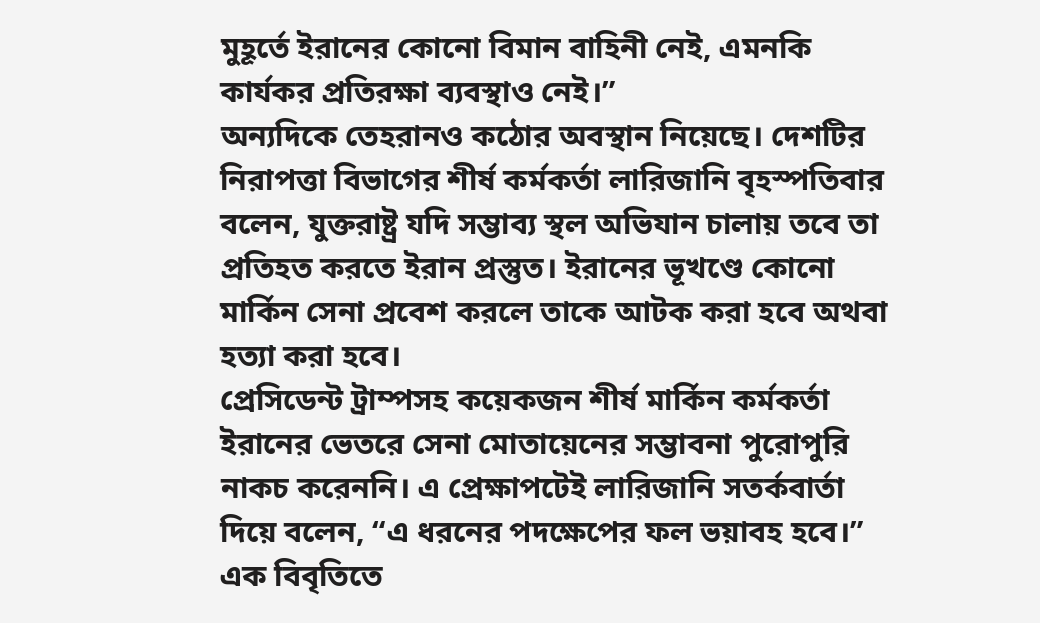মুহূর্তে ইরানের কোনো বিমান বাহিনী নেই, এমনকি কার্যকর প্রতিরক্ষা ব্যবস্থাও নেই।”
অন্যদিকে তেহরানও কঠোর অবস্থান নিয়েছে। দেশটির নিরাপত্তা বিভাগের শীর্ষ কর্মকর্তা লারিজানি বৃহস্পতিবার বলেন, যুক্তরাষ্ট্র যদি সম্ভাব্য স্থল অভিযান চালায় তবে তা প্রতিহত করতে ইরান প্রস্তুত। ইরানের ভূখণ্ডে কোনো মার্কিন সেনা প্রবেশ করলে তাকে আটক করা হবে অথবা হত্যা করা হবে।
প্রেসিডেন্ট ট্রাম্পসহ কয়েকজন শীর্ষ মার্কিন কর্মকর্তা ইরানের ভেতরে সেনা মোতায়েনের সম্ভাবনা পুরোপুরি নাকচ করেননি। এ প্রেক্ষাপটেই লারিজানি সতর্কবার্তা দিয়ে বলেন, “এ ধরনের পদক্ষেপের ফল ভয়াবহ হবে।”
এক বিবৃতিতে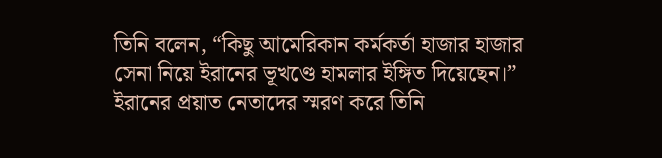তিনি বলেন, “কিছু আমেরিকান কর্মকর্তা হাজার হাজার সেনা নিয়ে ইরানের ভূখণ্ডে হামলার ইঙ্গিত দিয়েছেন।”
ইরানের প্রয়াত নেতাদের স্মরণ করে তিনি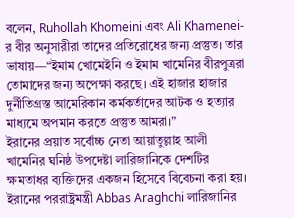বলেন, Ruhollah Khomeini এবং Ali Khamenei-র বীর অনুসারীরা তাদের প্রতিরোধের জন্য প্রস্তুত। তার ভাষায়—“ইমাম খোমেইনি ও ইমাম খামেনির বীরপুত্ররা তোমাদের জন্য অপেক্ষা করছে। এই হাজার হাজার দুর্নীতিগ্রস্ত আমেরিকান কর্মকর্তাদের আটক ও হত্যার মাধ্যমে অপমান করতে প্রস্তুত আমরা।”
ইরানের প্রয়াত সর্বোচ্চ নেতা আয়াতুল্লাহ আলী খামেনির ঘনিষ্ঠ উপদেষ্টা লারিজানিকে দেশটির ক্ষমতাধর ব্যক্তিদের একজন হিসেবে বিবেচনা করা হয়। ইরানের পররাষ্ট্রমন্ত্রী Abbas Araghchi লারিজানির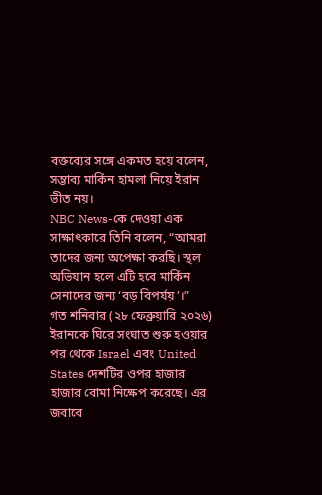বক্তব্যের সঙ্গে একমত হয়ে বলেন, সম্ভাব্য মার্কিন হামলা নিয়ে ইরান ভীত নয়।
NBC News-কে দেওয়া এক সাক্ষাৎকারে তিনি বলেন, “আমরা তাদের জন্য অপেক্ষা করছি। স্থল অভিযান হলে এটি হবে মার্কিন সেনাদের জন্য ‘বড় বিপর্যয়’।”
গত শনিবার (২৮ ফেব্রুয়ারি ২০২৬) ইরানকে ঘিরে সংঘাত শুরু হওয়ার পর থেকে Israel এবং United States দেশটির ওপর হাজার হাজার বোমা নিক্ষেপ করেছে। এর জবাবে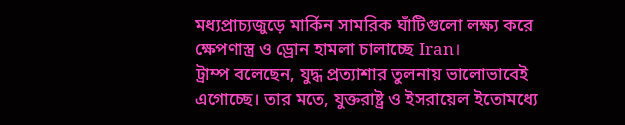মধ্যপ্রাচ্যজুড়ে মার্কিন সামরিক ঘাঁটিগুলো লক্ষ্য করে ক্ষেপণাস্ত্র ও ড্রোন হামলা চালাচ্ছে Iran।
ট্রাম্প বলেছেন, যুদ্ধ প্রত্যাশার তুলনায় ভালোভাবেই এগোচ্ছে। তার মতে, যুক্তরাষ্ট্র ও ইসরায়েল ইতোমধ্যে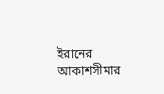ইরানের আকাশসীমার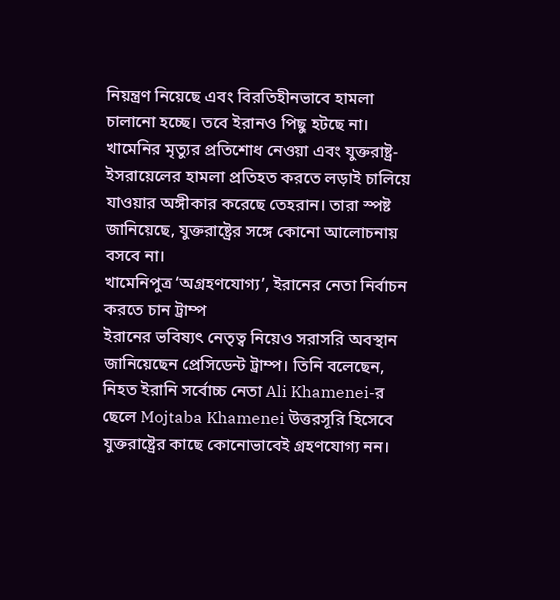নিয়ন্ত্রণ নিয়েছে এবং বিরতিহীনভাবে হামলা চালানো হচ্ছে। তবে ইরানও পিছু হটছে না। খামেনির মৃত্যুর প্রতিশোধ নেওয়া এবং যুক্তরাষ্ট্র-ইসরায়েলের হামলা প্রতিহত করতে লড়াই চালিয়ে যাওয়ার অঙ্গীকার করেছে তেহরান। তারা স্পষ্ট জানিয়েছে, যুক্তরাষ্ট্রের সঙ্গে কোনো আলোচনায় বসবে না।
খামেনিপুত্র ‘অগ্রহণযোগ্য’, ইরানের নেতা নির্বাচন করতে চান ট্রাম্প
ইরানের ভবিষ্যৎ নেতৃত্ব নিয়েও সরাসরি অবস্থান জানিয়েছেন প্রেসিডেন্ট ট্রাম্প। তিনি বলেছেন, নিহত ইরানি সর্বোচ্চ নেতা Ali Khamenei-র ছেলে Mojtaba Khamenei উত্তরসূরি হিসেবে যুক্তরাষ্ট্রের কাছে কোনোভাবেই গ্রহণযোগ্য নন।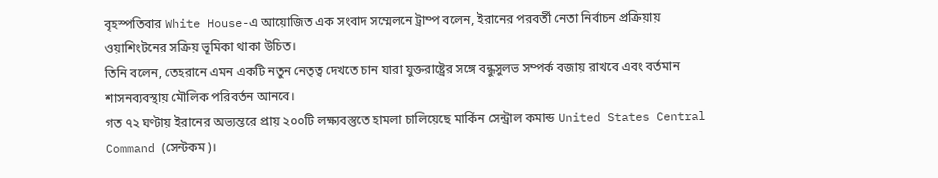বৃহস্পতিবার White House-এ আয়োজিত এক সংবাদ সম্মেলনে ট্রাম্প বলেন, ইরানের পরবর্তী নেতা নির্বাচন প্রক্রিয়ায় ওয়াশিংটনের সক্রিয় ভূমিকা থাকা উচিত।
তিনি বলেন, তেহরানে এমন একটি নতুন নেতৃত্ব দেখতে চান যারা যুক্তরাষ্ট্রের সঙ্গে বন্ধুসুলভ সম্পর্ক বজায় রাখবে এবং বর্তমান শাসনব্যবস্থায় মৌলিক পরিবর্তন আনবে।
গত ৭২ ঘণ্টায় ইরানের অভ্যন্তরে প্রায় ২০০টি লক্ষ্যবস্তুতে হামলা চালিয়েছে মার্কিন সেন্ট্রাল কমান্ড United States Central Command (সেন্টকম)।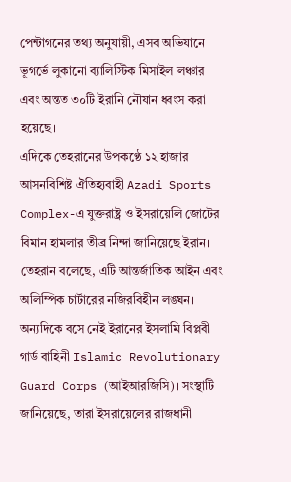পেন্টাগনের তথ্য অনুযায়ী, এসব অভিযানে ভূগর্ভে লুকানো ব্যালিস্টিক মিসাইল লঞ্চার এবং অন্তত ৩০টি ইরানি নৌযান ধ্বংস করা হয়েছে।
এদিকে তেহরানের উপকণ্ঠে ১২ হাজার আসনবিশিষ্ট ঐতিহ্যবাহী Azadi Sports Complex-এ যুক্তরাষ্ট্র ও ইসরায়েলি জোটের বিমান হামলার তীব্র নিন্দা জানিয়েছে ইরান। তেহরান বলেছে, এটি আন্তর্জাতিক আইন এবং অলিম্পিক চার্টারের নজিরবিহীন লঙ্ঘন।
অন্যদিকে বসে নেই ইরানের ইসলামি বিপ্লবী গার্ড বাহিনী Islamic Revolutionary Guard Corps (আইআরজিসি)। সংস্থাটি জানিয়েছে, তারা ইসরায়েলের রাজধানী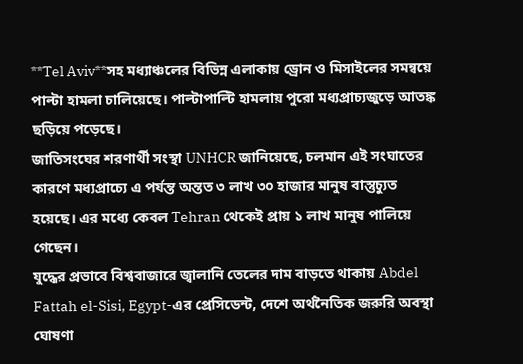**Tel Aviv**সহ মধ্যাঞ্চলের বিভিন্ন এলাকায় ড্রোন ও মিসাইলের সমন্বয়ে পাল্টা হামলা চালিয়েছে। পাল্টাপাল্টি হামলায় পুরো মধ্যপ্রাচ্যজুড়ে আতঙ্ক ছড়িয়ে পড়েছে।
জাতিসংঘের শরণার্থী সংস্থা UNHCR জানিয়েছে, চলমান এই সংঘাতের কারণে মধ্যপ্রাচ্যে এ পর্যন্ত অন্তত ৩ লাখ ৩০ হাজার মানুষ বাস্তুচ্যুত হয়েছে। এর মধ্যে কেবল Tehran থেকেই প্রায় ১ লাখ মানুষ পালিয়ে গেছেন।
যুদ্ধের প্রভাবে বিশ্ববাজারে জ্বালানি তেলের দাম বাড়তে থাকায় Abdel Fattah el-Sisi, Egypt-এর প্রেসিডেন্ট, দেশে অর্থনৈতিক জরুরি অবস্থা ঘোষণা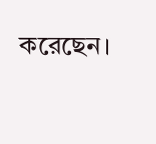করেছেন।